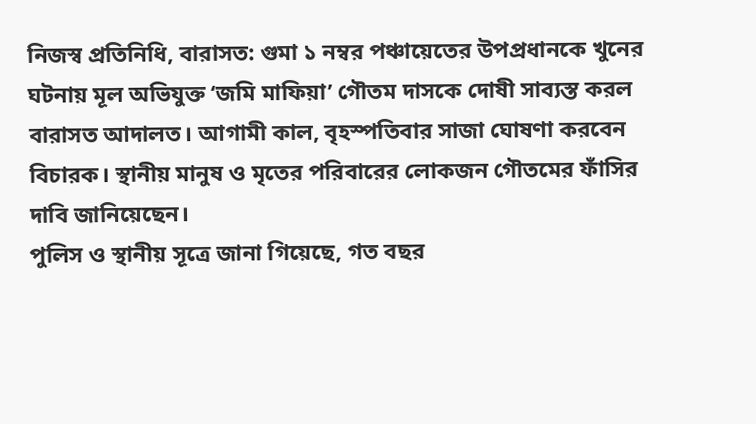নিজস্ব প্রতিনিধি, বারাসত: গুমা ১ নম্বর পঞ্চায়েতের উপপ্রধানকে খুনের ঘটনায় মূল অভিযুক্ত ‘জমি মাফিয়া’ গৌতম দাসকে দোষী সাব্যস্ত করল বারাসত আদালত। আগামী কাল, বৃহস্পতিবার সাজা ঘোষণা করবেন বিচারক। স্থানীয় মানুষ ও মৃতের পরিবারের লোকজন গৌতমের ফাঁসির দাবি জানিয়েছেন।
পুলিস ও স্থানীয় সূত্রে জানা গিয়েছে, গত বছর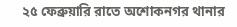২৫ ফেব্রুয়ারি রাতে অশোকনগর থানার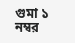গুমা ১ নম্বর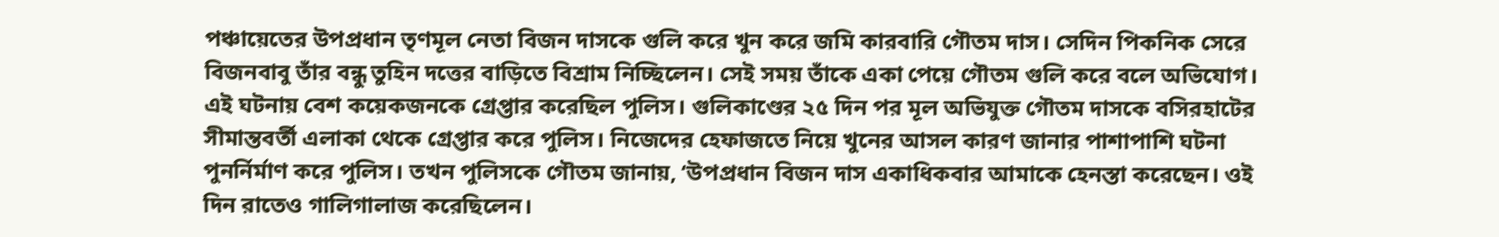পঞ্চায়েতের উপপ্রধান তৃণমূল নেতা বিজন দাসকে গুলি করে খুন করে জমি কারবারি গৌতম দাস। সেদিন পিকনিক সেরে বিজনবাবু তাঁর বন্ধু তুহিন দত্তের বাড়িতে বিশ্রাম নিচ্ছিলেন। সেই সময় তাঁকে একা পেয়ে গৌতম গুলি করে বলে অভিযোগ। এই ঘটনায় বেশ কয়েকজনকে গ্রেপ্তার করেছিল পুলিস। গুলিকাণ্ডের ২৫ দিন পর মূল অভিযুক্ত গৌতম দাসকে বসিরহাটের সীমান্তবর্তী এলাকা থেকে গ্রেপ্তার করে পুলিস। নিজেদের হেফাজতে নিয়ে খুনের আসল কারণ জানার পাশাপাশি ঘটনা পুনর্নির্মাণ করে পুলিস। তখন পুলিসকে গৌতম জানায়, ‘উপপ্রধান বিজন দাস একাধিকবার আমাকে হেনস্তা করেছেন। ওই দিন রাতেও গালিগালাজ করেছিলেন।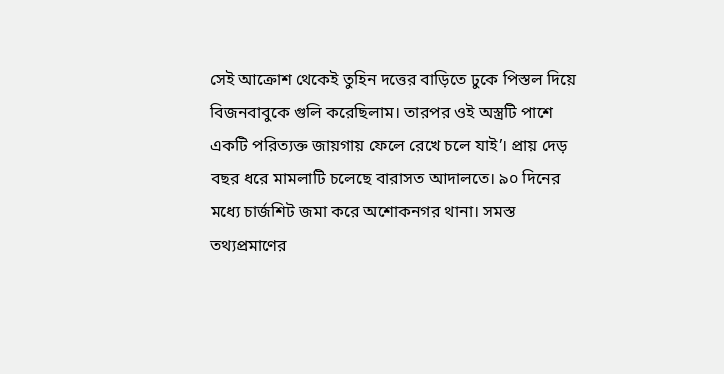সেই আক্রোশ থেকেই তুহিন দত্তের বাড়িতে ঢুকে পিস্তল দিয়ে বিজনবাবুকে গুলি করেছিলাম। তারপর ওই অস্ত্রটি পাশে একটি পরিত্যক্ত জায়গায় ফেলে রেখে চলে যাই’। প্রায় দেড় বছর ধরে মামলাটি চলেছে বারাসত আদালতে। ৯০ দিনের মধ্যে চার্জশিট জমা করে অশোকনগর থানা। সমস্ত তথ্যপ্রমাণের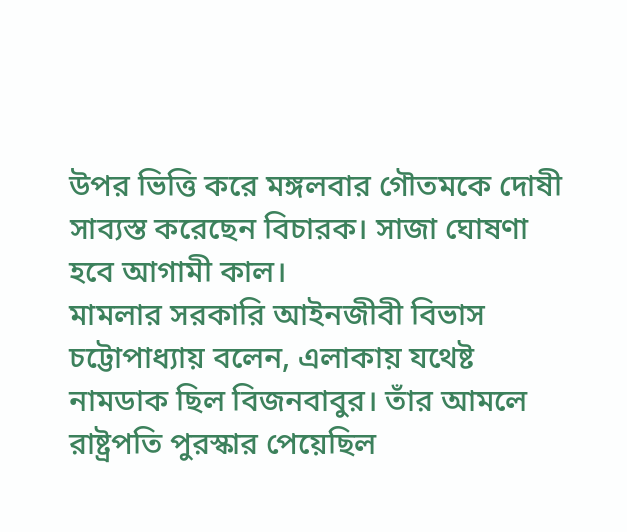উপর ভিত্তি করে মঙ্গলবার গৌতমকে দোষী সাব্যস্ত করেছেন বিচারক। সাজা ঘোষণা হবে আগামী কাল।
মামলার সরকারি আইনজীবী বিভাস চট্টোপাধ্যায় বলেন, এলাকায় যথেষ্ট নামডাক ছিল বিজনবাবুর। তাঁর আমলে রাষ্ট্রপতি পুরস্কার পেয়েছিল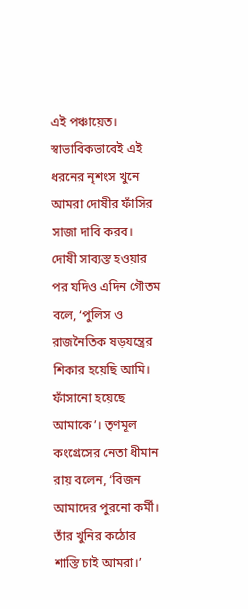এই পঞ্চায়েত। স্বাভাবিকভাবেই এই ধরনের নৃশংস খুনে আমরা দোষীর ফাঁসির সাজা দাবি করব। দোষী সাব্যস্ত হওয়ার পর যদিও এদিন গৌতম বলে, ‘পুলিস ও রাজনৈতিক ষড়যন্ত্রের শিকার হয়েছি আমি। ফাঁসানো হয়েছে আমাকে’। তৃণমূল কংগ্রেসের নেতা ধীমান রায় বলেন, ‘বিজন আমাদের পুরনো কর্মী। তাঁর খুনির কঠোর শাস্তি চাই আমরা।’